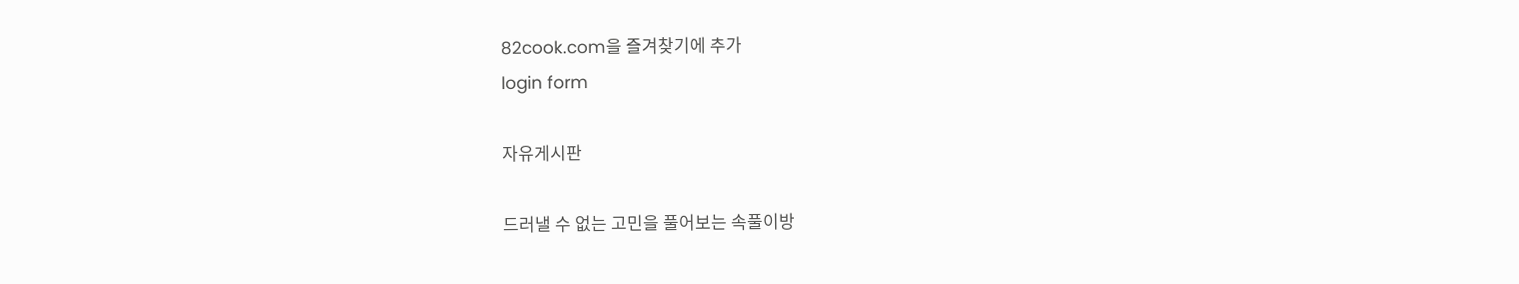82cook.com을 즐겨찾기에 추가
login form

자유게시판

드러낼 수 없는 고민을 풀어보는 속풀이방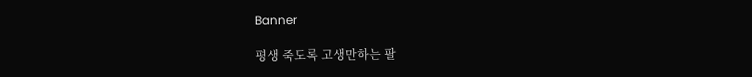Banner

평생 죽도록 고생만하는 팔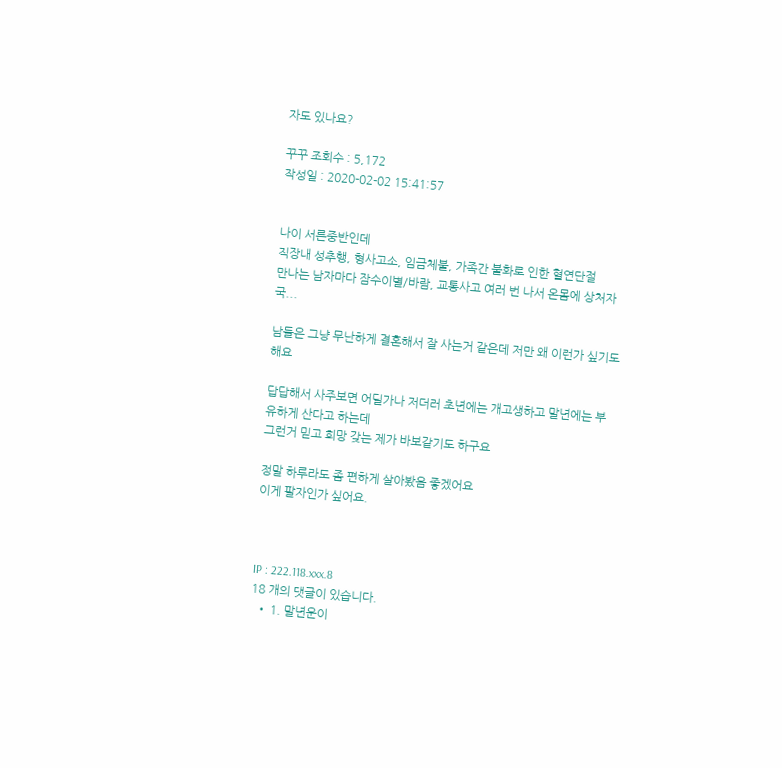자도 있나요?

꾸꾸 조회수 : 5,172
작성일 : 2020-02-02 15:41:57


나이 서른중반인데
직장내 성추행, 형사고소, 임금체불, 가족간 불화로 인한 혈연단절
만나는 남자마다 잠수이별/바람, 교통사고 여러 번 나서 온몸에 상처자국...

남들은 그냥 무난하게 결혼해서 잘 사는거 같은데 저만 왜 이런가 싶기도 해요

답답해서 사주보면 어딜가나 저더러 초년에는 개고생하고 말년에는 부유하게 산다고 하는데
그런거 믿고 희망 갖는 제가 바보같기도 하구요

정말 하루라도 좀 편하게 살아봤음 좋겠어요
이게 팔자인가 싶어요.



IP : 222.118.xxx.8
18 개의 댓글이 있습니다.
  • 1. 말년운이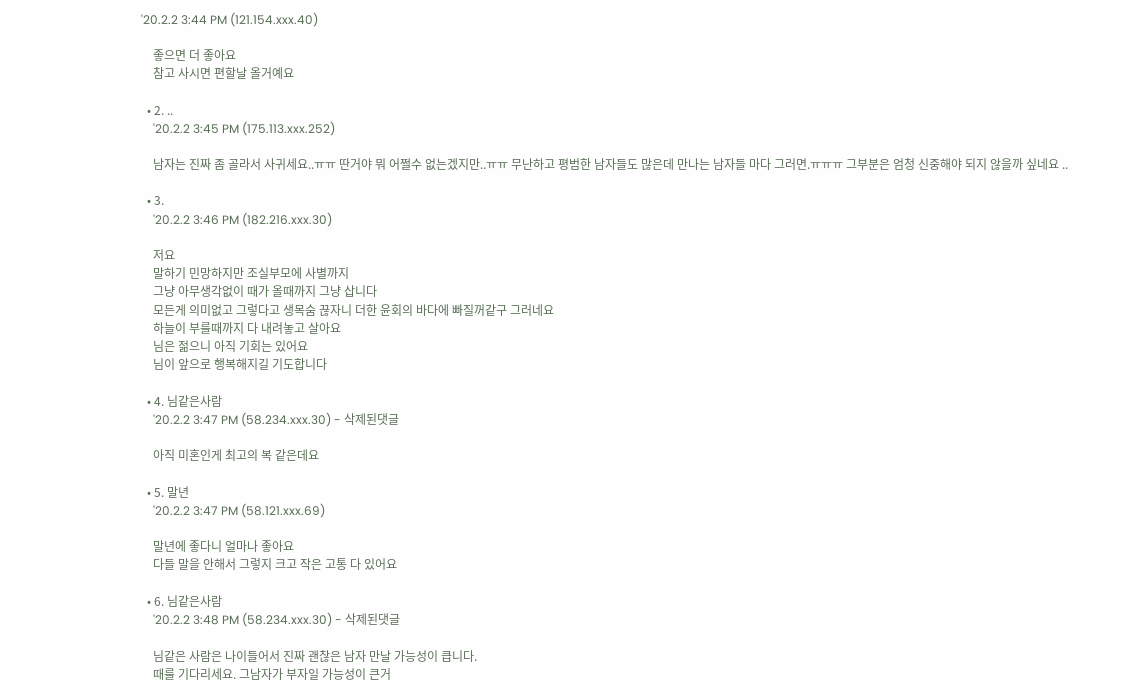'20.2.2 3:44 PM (121.154.xxx.40)

    좋으면 더 좋아요
    참고 사시면 편할날 올거예요

  • 2. ..
    '20.2.2 3:45 PM (175.113.xxx.252)

    남자는 진짜 좀 골라서 사귀세요..ㅠㅠ 딴거야 뭐 어쩔수 없는겠지만..ㅠㅠ 무난하고 평범한 남자들도 많은데 만나는 남자들 마다 그러면.ㅠㅠㅠ 그부분은 엄청 신중해야 되지 않을까 싶네요 ..

  • 3.
    '20.2.2 3:46 PM (182.216.xxx.30)

    저요
    말하기 민망하지만 조실부모에 사별까지
    그냥 아무생각없이 때가 올때까지 그냥 삽니다
    모든게 의미없고 그렇다고 생목숨 끊자니 더한 윤회의 바다에 빠질꺼같구 그러네요
    하늘이 부를때까지 다 내려놓고 살아요
    님은 젊으니 아직 기회는 있어요
    님이 앞으로 행복해지길 기도합니다

  • 4. 님같은사람
    '20.2.2 3:47 PM (58.234.xxx.30) - 삭제된댓글

    아직 미혼인게 최고의 복 같은데요

  • 5. 말년
    '20.2.2 3:47 PM (58.121.xxx.69)

    말년에 좋다니 얼마나 좋아요
    다들 말을 안해서 그렇지 크고 작은 고통 다 있어요

  • 6. 님같은사람
    '20.2.2 3:48 PM (58.234.xxx.30) - 삭제된댓글

    님같은 사람은 나이들어서 진짜 괜찮은 남자 만날 가능성이 큽니다.
    때를 기다리세요. 그남자가 부자일 가능성이 큰거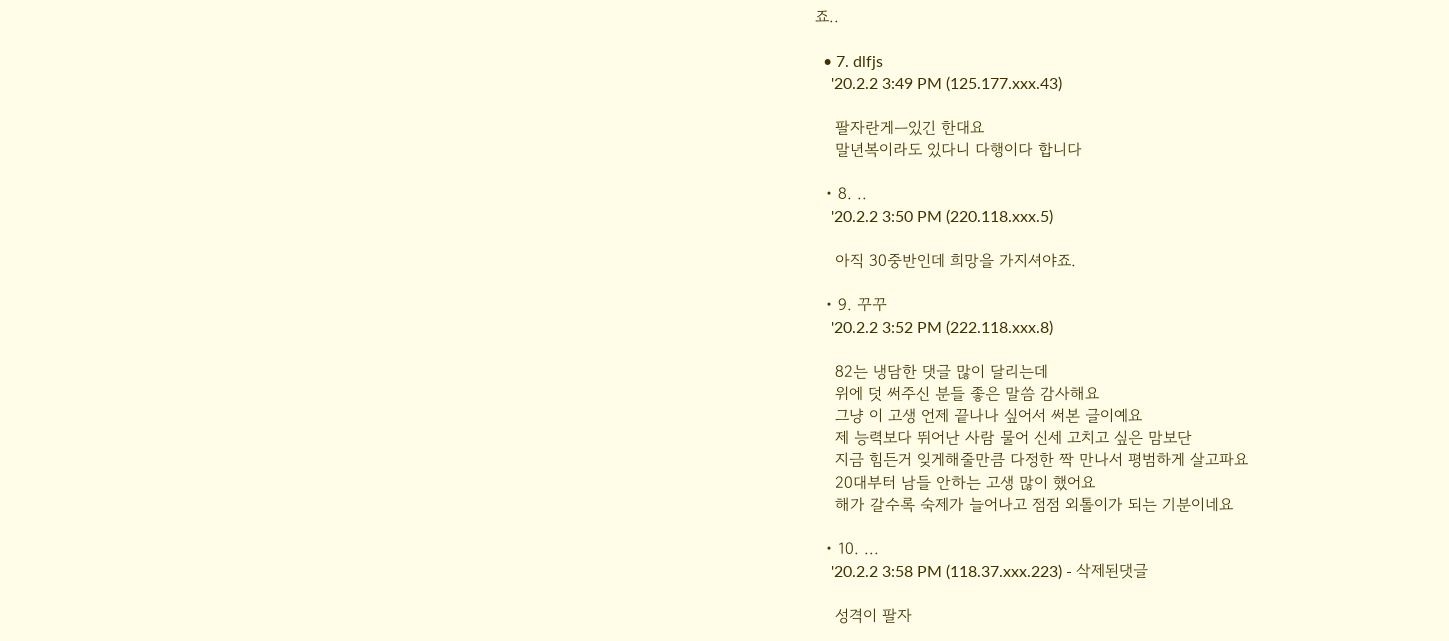죠..

  • 7. dlfjs
    '20.2.2 3:49 PM (125.177.xxx.43)

    팔자란게ㅡ있긴 한대요
    말년복이라도 있다니 다행이다 합니다

  • 8. ..
    '20.2.2 3:50 PM (220.118.xxx.5)

    아직 30중반인데 희망을 가지셔야죠.

  • 9. 꾸꾸
    '20.2.2 3:52 PM (222.118.xxx.8)

    82는 냉담한 댓글 많이 달리는데
    위에 덧 써주신 분들 좋은 말씀 감사해요
    그냥 이 고생 언제 끝나나 싶어서 써본 글이예요
    제 능력보다 뛰어난 사람 물어 신세 고치고 싶은 맘보단
    지금 힘든거 잊게해줄만큼 다정한 짝 만나서 평범하게 살고파요
    20대부터 남들 안하는 고생 많이 했어요
    해가 갈수록 숙제가 늘어나고 점점 외톨이가 되는 기분이네요

  • 10. ...
    '20.2.2 3:58 PM (118.37.xxx.223) - 삭제된댓글

    성격이 팔자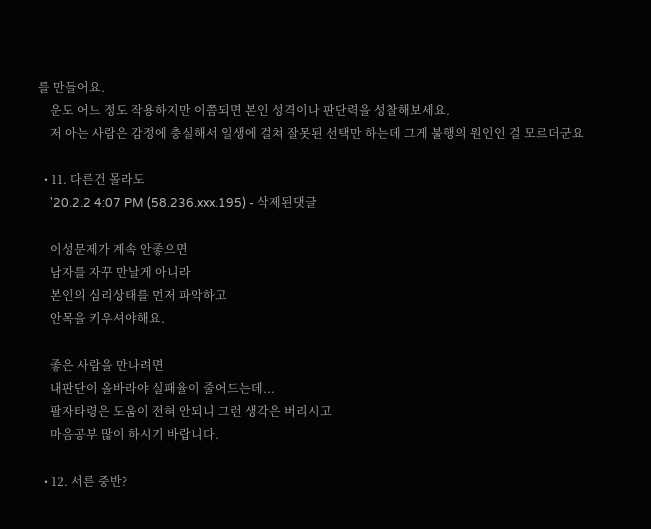를 만들어요.
    운도 어느 정도 작용하지만 이쯤되면 본인 성격이나 판단력을 성찰해보세요.
    저 아는 사람은 감정에 충실해서 일생에 걸쳐 잘못된 선택만 하는데 그게 불행의 원인인 걸 모르더군요

  • 11. 다른건 몰라도
    '20.2.2 4:07 PM (58.236.xxx.195) - 삭제된댓글

    이성문제가 계속 안좋으면
    남자를 자꾸 만날게 아니라
    본인의 심리상태를 먼저 파악하고
    안목을 키우셔야해요.

    좋은 사람을 만나려면
    내판단이 올바라야 실패율이 줄어드는데...
    팔자타령은 도움이 전혀 안되니 그런 생각은 버리시고
    마음공부 많이 하시기 바랍니다.

  • 12. 서른 중반?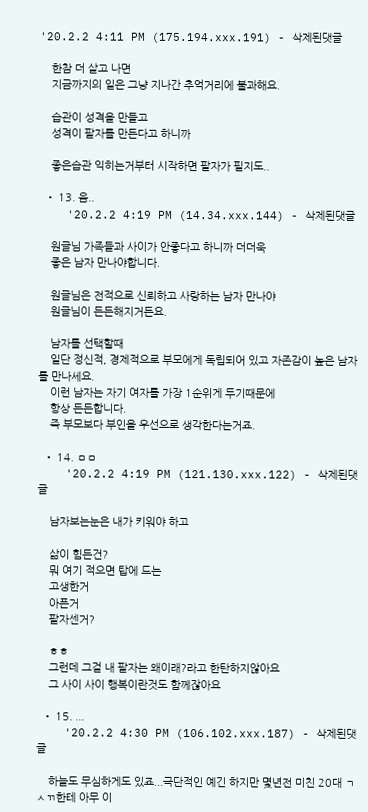'20.2.2 4:11 PM (175.194.xxx.191) - 삭제된댓글

    한참 더 살고 나면
    지금까지의 일은 그냥 지나간 추억거리에 불과해요.

    습관이 성격을 만들고
    성격이 팔자를 만든다고 하니까

    좋은습관 익히는거부터 시작하면 팔자가 필지도..

  • 13. 음..
    '20.2.2 4:19 PM (14.34.xxx.144) - 삭제된댓글

    원글님 가족들과 사이가 안좋다고 하니까 더더욱
    좋은 남자 만나야합니다.

    원글님은 전적으로 신뢰하고 사랑하는 남자 만나야
    원글님이 든든해지거든요.

    남자를 선택할때
    일단 정신적, 경제적으로 부모에게 독립되어 있고 자존감이 높은 남자를 만나세요.
    이런 남자는 자기 여자를 가장 1순위게 두기때문에
    항상 든든합니다.
    즉 부모보다 부인을 우선으로 생각한다는거죠.

  • 14. ㅁㅁ
    '20.2.2 4:19 PM (121.130.xxx.122) - 삭제된댓글

    남자보는눈은 내가 키워야 하고

    삶이 힘든건?
    뭐 여기 적으면 탑에 드는
    고생한거
    아픈거
    팔자센거?

    ㅎㅎ
    그런데 그걸 내 팔자는 왜이래?라고 한탄하지않아요
    그 사이 사이 행복이란것도 함께잖아요

  • 15. ...
    '20.2.2 4:30 PM (106.102.xxx.187) - 삭제된댓글

    하늘도 무심하게도 있죠...극단적인 예긴 하지만 몇년전 미친 20대 ㄱㅅㄲ한테 아무 이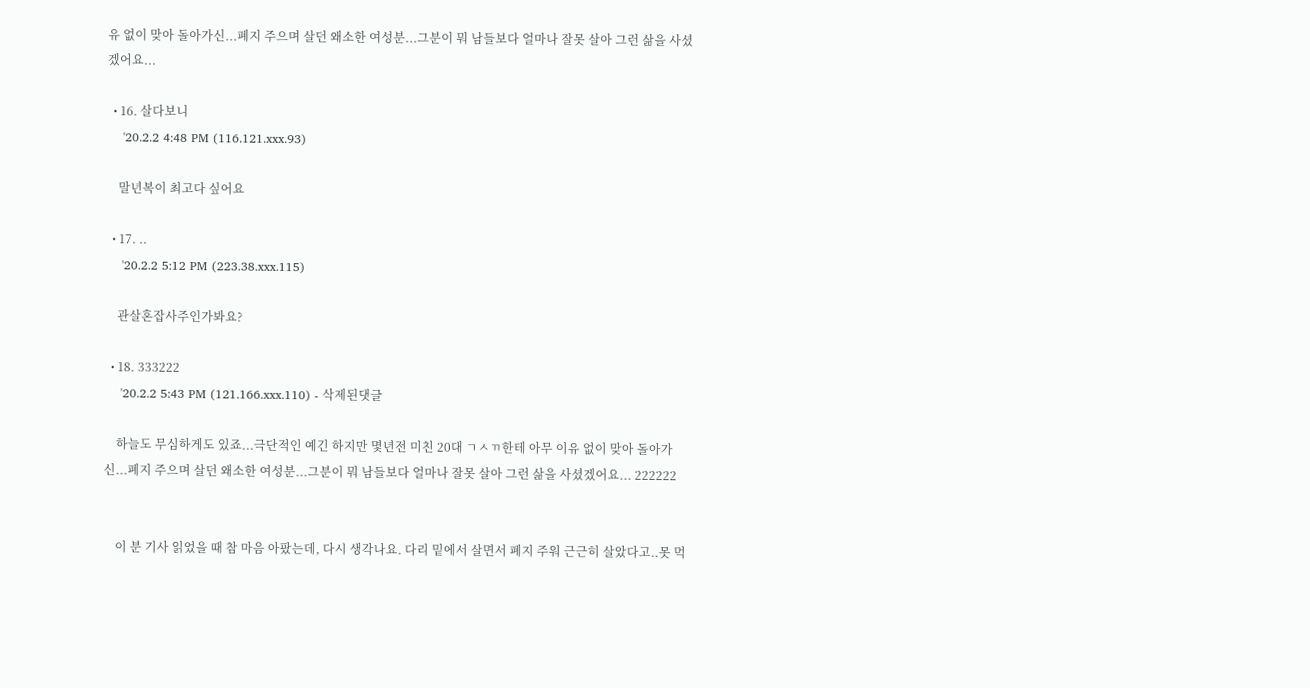유 없이 맞아 돌아가신...폐지 주으며 살던 왜소한 여성분...그분이 뭐 남들보다 얼마나 잘못 살아 그런 삶을 사셨겠어요...

  • 16. 살다보니
    '20.2.2 4:48 PM (116.121.xxx.93)

    말년복이 최고다 싶어요

  • 17. ..
    '20.2.2 5:12 PM (223.38.xxx.115)

    관살혼잡사주인가봐요?

  • 18. 333222
    '20.2.2 5:43 PM (121.166.xxx.110) - 삭제된댓글

    하늘도 무심하게도 있죠...극단적인 예긴 하지만 몇년전 미친 20대 ㄱㅅㄲ한테 아무 이유 없이 맞아 돌아가신...폐지 주으며 살던 왜소한 여성분...그분이 뭐 남들보다 얼마나 잘못 살아 그런 삶을 사셨겠어요... 222222


    이 분 기사 읽었을 때 참 마음 아팠는데, 다시 생각나요. 다리 밑에서 살면서 폐지 주워 근근히 살았다고..못 먹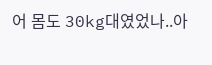어 몸도 30kg대였었나..아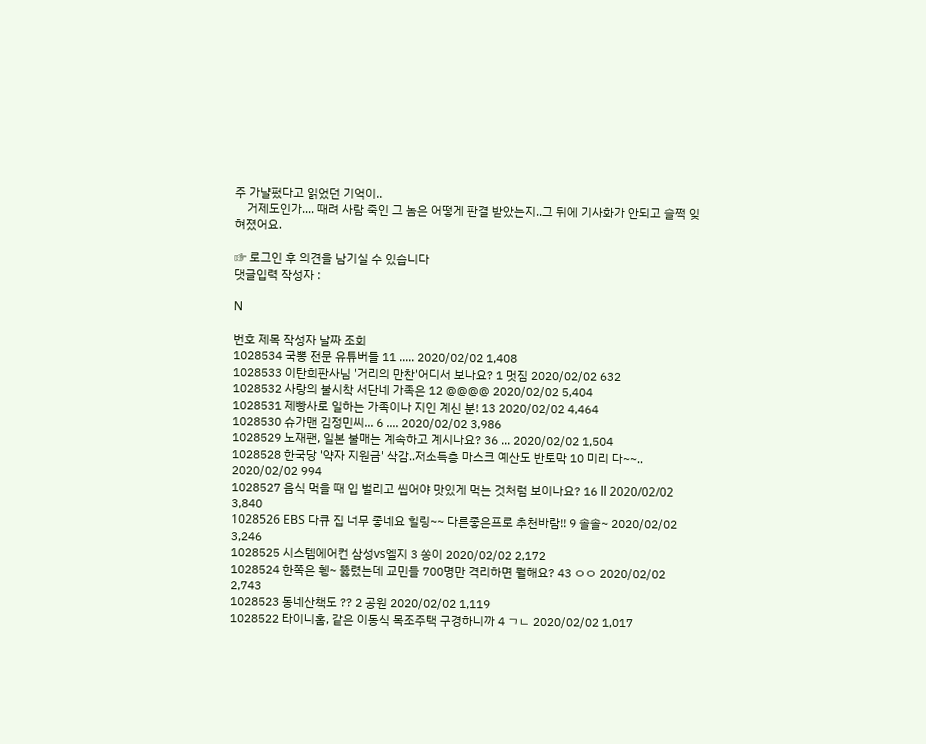주 가냘펐다고 읽었던 기억이..
    거제도인가.... 때려 사람 죽인 그 놈은 어떻게 판결 받았는지..그 뒤에 기사화가 안되고 슬쩍 잊혀졌어요.

☞ 로그인 후 의견을 남기실 수 있습니다
댓글입력 작성자 :

N

번호 제목 작성자 날짜 조회
1028534 국뽕 전문 유튜버들 11 ..... 2020/02/02 1,408
1028533 이탄희판사님 '거리의 만찬'어디서 보나요? 1 멋짐 2020/02/02 632
1028532 사랑의 불시착 서단네 가족은 12 @@@@ 2020/02/02 5,404
1028531 제빵사로 일하는 가족이나 지인 계신 분! 13 2020/02/02 4,464
1028530 슈가맨 김정민씨... 6 .... 2020/02/02 3,986
1028529 노재팬, 일본 불매는 계속하고 계시나요? 36 ... 2020/02/02 1,504
1028528 한국당 '약자 지원금' 삭감..저소득층 마스크 예산도 반토막 10 미리 다~~.. 2020/02/02 994
1028527 음식 먹을 때 입 벌리고 씹어야 맛있게 먹는 것처럼 보이나요? 16 ll 2020/02/02 3,840
1028526 EBS 다큐 집 너무 좋네요 힐링~~ 다른좋은프로 추천바람!! 9 솔솔~ 2020/02/02 3,246
1028525 시스템에어컨 삼성vs엘지 3 쏭이 2020/02/02 2,172
1028524 한쪽은 휑~ 뚫렸는데 교민들 700명만 격리하면 뭘해요? 43 ㅇㅇ 2020/02/02 2,743
1028523 동네산책도 ?? 2 공원 2020/02/02 1,119
1028522 타이니홈, 같은 이동식 목조주택 구경하니까 4 ㄱㄴ 2020/02/02 1,017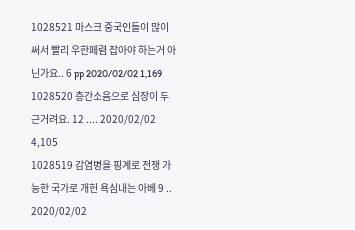1028521 마스크 중국인들이 많이써서 빨리 우한페렴 잡아야 하는거 아닌가요.. 6 pp 2020/02/02 1,169
1028520 층간소음으로 심장이 두근거려요. 12 .... 2020/02/02 4,105
1028519 감염병을 핑계로 전쟁 가능한 국가로 개헌 욕심내는 아베 9 .. 2020/02/02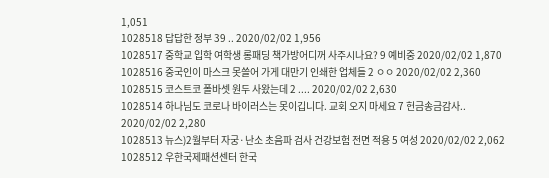1,051
1028518 답답한 정부 39 .. 2020/02/02 1,956
1028517 중학교 입학 여학생 롱패딩 책가방어디꺼 사주시나요? 9 예비중 2020/02/02 1,870
1028516 중국인이 마스크 못쓸어 가게 대만기 인쇄한 업체들 2 ㅇㅇ 2020/02/02 2,360
1028515 코스트코 폴바셋 원두 사왔는데 2 .... 2020/02/02 2,630
1028514 하나님도 코로나 바이러스는 못이깁니다. 교회 오지 마세요 7 헌금송금감사.. 2020/02/02 2,280
1028513 뉴스)2월부터 자궁·난소 초음파 검사 건강보험 전면 적용 5 여성 2020/02/02 2,062
1028512 우한국제패션센터 한국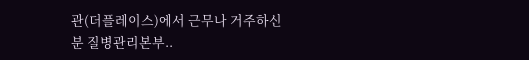관(더플레이스)에서 근무나 거주하신분 질병관리본부..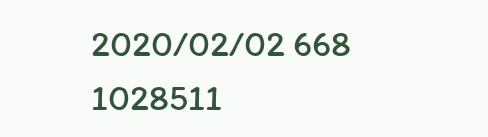2020/02/02 668
1028511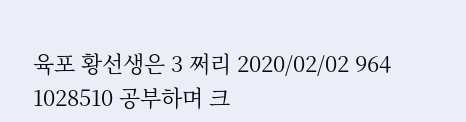육포 황선생은 3 쩌리 2020/02/02 964
1028510 공부하며 크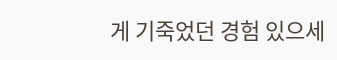게 기죽었던 경험 있으세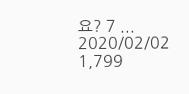요? 7 ... 2020/02/02 1,799